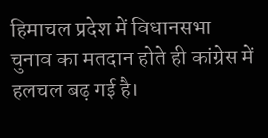हिमाचल प्रदेश में विधानसभा चुनाव का मतदान होते ही कांग्रेस में हलचल बढ़ गई है।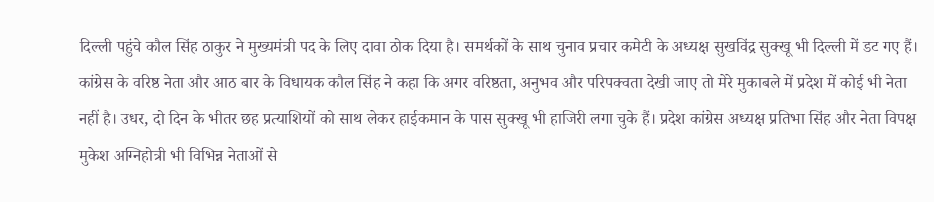दिल्ली पहुंचे कौल सिंह ठाकुर ने मुख्यमंत्री पद के लिए दावा ठोक दिया है। समर्थकों के साथ चुनाव प्रचार कमेटी के अध्यक्ष सुखविंद्र सुक्खू भी दिल्ली में डट गए हैं। कांग्रेस के वरिष्ठ नेता और आठ बार के विधायक कौल सिंह ने कहा कि अगर वरिष्ठता, अनुभव और परिपक्वता देखी जाए तो मेरे मुकाबले में प्रदेश में कोई भी नेता नहीं है। उधर, दो दिन के भीतर छह प्रत्याशियों को साथ लेकर हाईकमान के पास सुक्खू भी हाजिरी लगा चुके हैं। प्रदेश कांग्रेस अध्यक्ष प्रतिभा सिंह और नेता विपक्ष मुकेश अग्निहोत्री भी विभिन्न नेताओं से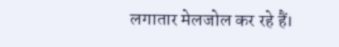लगातार मेलजोल कर रहे हैं।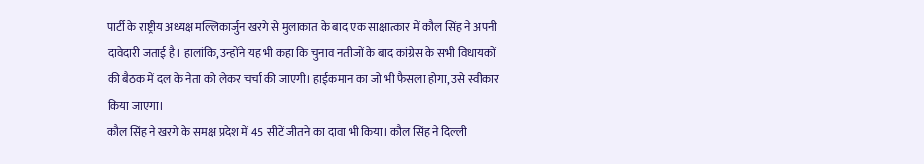पार्टी के राष्ट्रीय अध्यक्ष मल्लिकार्जुन खरगे से मुलाकात के बाद एक साक्षात्कार में कौल सिंह ने अपनी दावेदारी जताई है। हालांकि, उन्होंने यह भी कहा कि चुनाव नतीजों के बाद कांग्रेस के सभी विधायकों की बैठक में दल के नेता को लेकर चर्चा की जाएगी। हाईकमान का जो भी फैसला होगा, उसे स्वीकार किया जाएगा।
कौल सिंह ने खरगे के समक्ष प्रदेश में 45 सीटें जीतने का दावा भी किया। कौल सिंह ने दिल्ली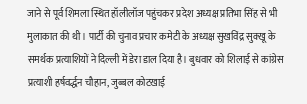जाने से पूर्व शिमला स्थित हॉलीलॉज पहुंचकर प्रदेश अध्यक्ष प्रतिभा सिंह से भी मुलाकात की थी। पार्टी की चुनाव प्रचार कमेटी के अध्यक्ष सुखविंद्र सुक्खू के समर्थक प्रत्याशियों ने दिल्ली में डेरा डाल दिया है। बुधवार को शिलाई से कांग्रेस प्रत्याशी हर्षवर्द्धन चौहान, जुब्बल कोटखाई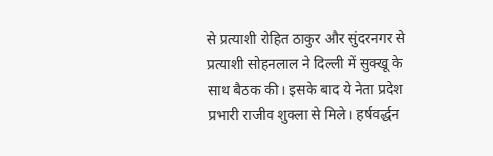से प्रत्याशी रोहित ठाकुर और सुंदरनगर से प्रत्याशी सोहनलाल ने दिल्ली में सुक्खू के साथ बैठक की। इसके बाद ये नेता प्रदेश प्रभारी राजीव शुक्ला से मिले। हर्षवर्द्धन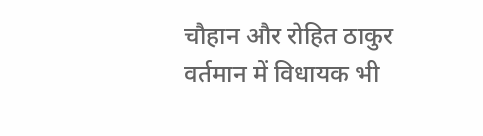चौहान और रोहित ठाकुर वर्तमान में विधायक भी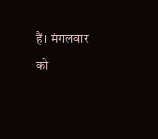हैं। मंगलवार को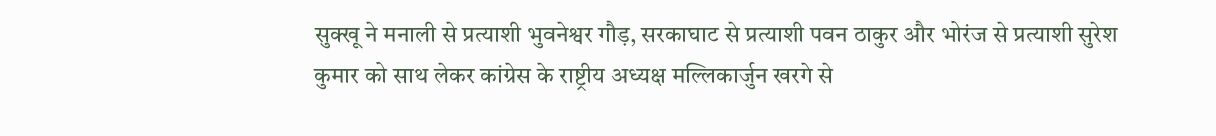सुक्खू ने मनाली से प्रत्याशी भुवनेश्वर गौड़, सरकाघाट से प्रत्याशी पवन ठाकुर और भोरंज से प्रत्याशी सुरेश कुमार को साथ लेकर कांग्रेस के राष्ट्रीय अध्यक्ष मल्लिकार्जुन खरगे से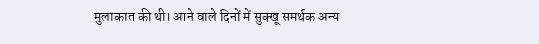मुलाकात की थी। आने वाले दिनों में सुक्खू समर्थक अन्य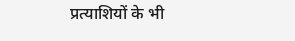प्रत्याशियों के भी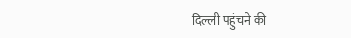दिल्ली पहुंचने की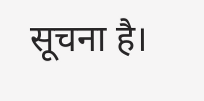सूचना है।